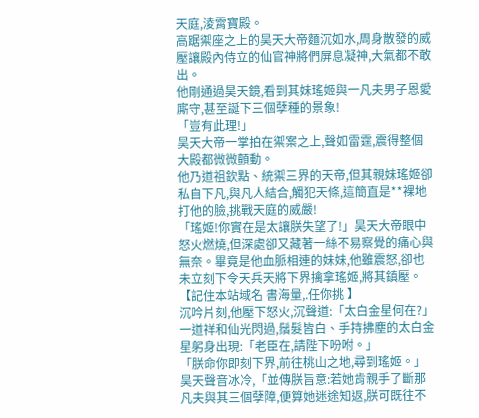天庭,淩霄寶殿。
高踞禦座之上的昊天大帝麵沉如水,周身散發的威壓讓殿內侍立的仙官神將們屏息凝神,大氣都不敢出。
他剛通過昊天鏡,看到其妹瑤姬與一凡夫男子恩愛廝守,甚至誕下三個孽種的景象!
「豈有此理!」
昊天大帝一掌拍在禦案之上,聲如雷霆,震得整個大殿都微微顫動。
他乃道祖欽點、統禦三界的天帝,但其親妹瑤姬卻私自下凡,與凡人結合,觸犯天條,這簡直是**裸地打他的臉,挑戰天庭的威嚴!
「瑤姬!你實在是太讓朕失望了!」昊天大帝眼中怒火燃燒,但深處卻又藏著一絲不易察覺的痛心與無奈。畢竟是他血脈相連的妹妹,他雖震怒,卻也未立刻下令天兵天將下界擒拿瑤姬,將其鎮壓。 【記住本站域名 書海量,.任你挑 】
沉吟片刻,他壓下怒火,沉聲道:「太白金星何在?」
一道祥和仙光閃過,鬚髮皆白、手持拂塵的太白金星躬身出現:「老臣在,請陛下吩咐。」
「朕命你即刻下界,前往桃山之地,尋到瑤姬。」昊天聲音冰冷,「並傳朕旨意:若她肯親手了斷那凡夫與其三個孽障,便算她迷途知返,朕可既往不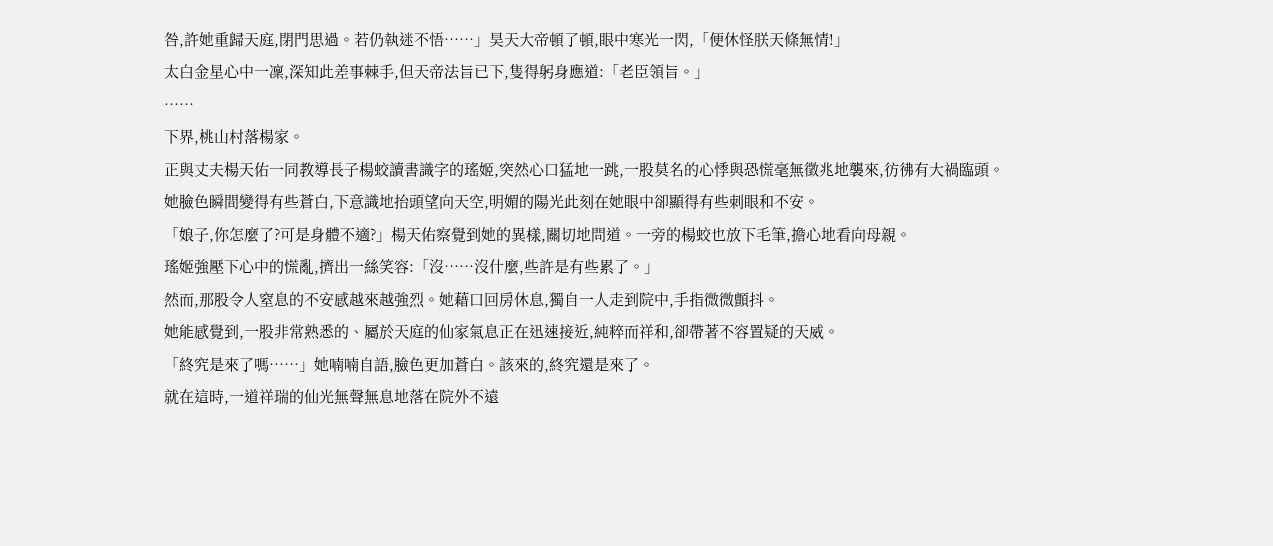咎,許她重歸天庭,閉門思過。若仍執迷不悟……」昊天大帝頓了頓,眼中寒光一閃,「便休怪朕天條無情!」
太白金星心中一凜,深知此差事棘手,但天帝法旨已下,隻得躬身應道:「老臣領旨。」
……
下界,桃山村落楊家。
正與丈夫楊天佑一同教導長子楊蛟讀書識字的瑤姬,突然心口猛地一跳,一股莫名的心悸與恐慌毫無徵兆地襲來,彷彿有大禍臨頭。
她臉色瞬間變得有些蒼白,下意識地抬頭望向天空,明媚的陽光此刻在她眼中卻顯得有些刺眼和不安。
「娘子,你怎麼了?可是身體不適?」楊天佑察覺到她的異樣,關切地問道。一旁的楊蛟也放下毛筆,擔心地看向母親。
瑤姬強壓下心中的慌亂,擠出一絲笑容:「沒……沒什麼,些許是有些累了。」
然而,那股令人窒息的不安感越來越強烈。她藉口回房休息,獨自一人走到院中,手指微微顫抖。
她能感覺到,一股非常熟悉的、屬於天庭的仙家氣息正在迅速接近,純粹而祥和,卻帶著不容置疑的天威。
「終究是來了嗎……」她喃喃自語,臉色更加蒼白。該來的,終究還是來了。
就在這時,一道祥瑞的仙光無聲無息地落在院外不遠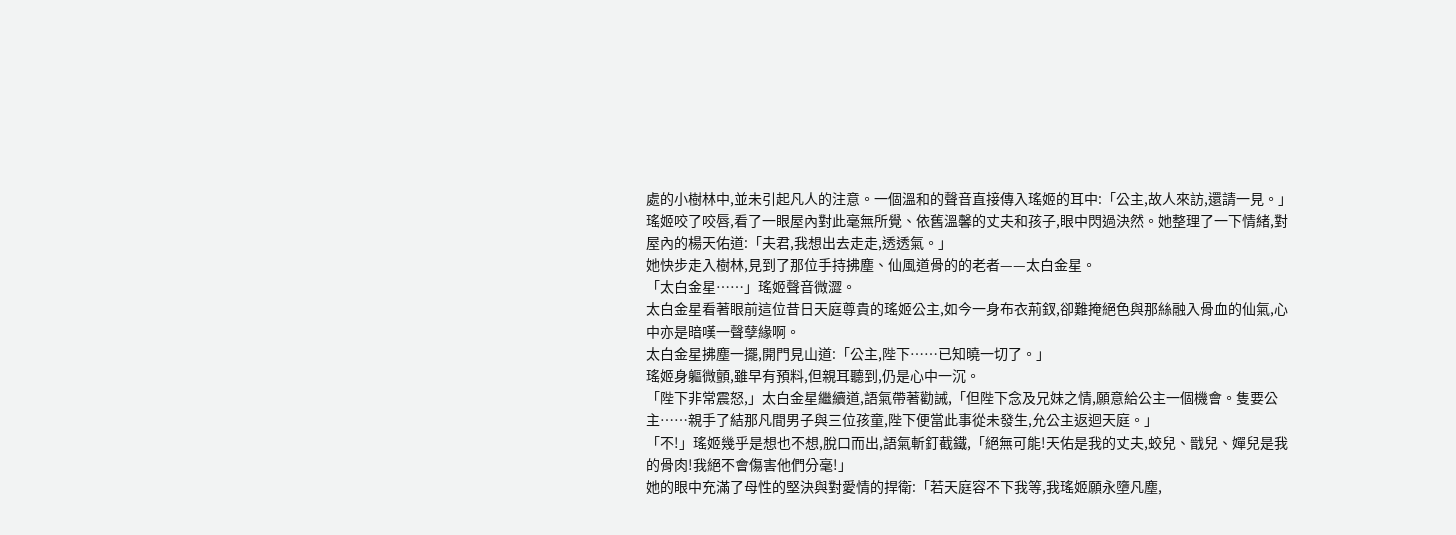處的小樹林中,並未引起凡人的注意。一個溫和的聲音直接傳入瑤姬的耳中:「公主,故人來訪,還請一見。」
瑤姬咬了咬唇,看了一眼屋內對此毫無所覺、依舊溫馨的丈夫和孩子,眼中閃過決然。她整理了一下情緒,對屋內的楊天佑道:「夫君,我想出去走走,透透氣。」
她快步走入樹林,見到了那位手持拂塵、仙風道骨的的老者——太白金星。
「太白金星……」瑤姬聲音微澀。
太白金星看著眼前這位昔日天庭尊貴的瑤姬公主,如今一身布衣荊釵,卻難掩絕色與那絲融入骨血的仙氣,心中亦是暗嘆一聲孽緣啊。
太白金星拂塵一擺,開門見山道:「公主,陛下……已知曉一切了。」
瑤姬身軀微顫,雖早有預料,但親耳聽到,仍是心中一沉。
「陛下非常震怒,」太白金星繼續道,語氣帶著勸誡,「但陛下念及兄妹之情,願意給公主一個機會。隻要公主……親手了結那凡間男子與三位孩童,陛下便當此事從未發生,允公主返迴天庭。」
「不!」瑤姬幾乎是想也不想,脫口而出,語氣斬釘截鐵,「絕無可能!天佑是我的丈夫,蛟兒、戩兒、嬋兒是我的骨肉!我絕不會傷害他們分毫!」
她的眼中充滿了母性的堅決與對愛情的捍衛:「若天庭容不下我等,我瑤姬願永墮凡塵,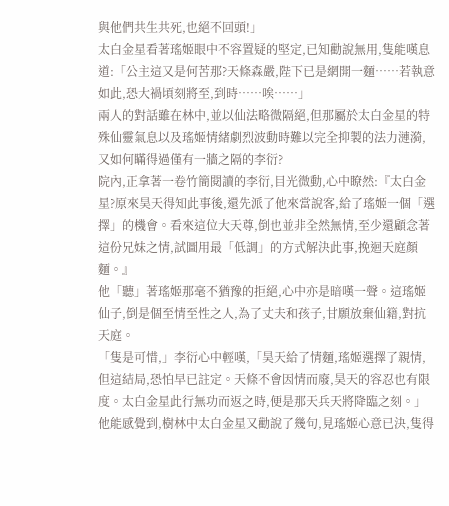與他們共生共死,也絕不回頭!」
太白金星看著瑤姬眼中不容置疑的堅定,已知勸說無用,隻能嘆息道:「公主這又是何苦那?天條森嚴,陛下已是網開一麵……若執意如此,恐大禍頃刻將至,到時……唉……」
兩人的對話雖在林中,並以仙法略微隔絕,但那屬於太白金星的特殊仙靈氣息以及瑤姬情緒劇烈波動時難以完全抑製的法力漣漪,又如何瞞得過僅有一牆之隔的李衍?
院內,正拿著一卷竹簡閱讀的李衍,目光微動,心中瞭然:『太白金星?原來昊天得知此事後,還先派了他來當說客,給了瑤姬一個「選擇」的機會。看來這位大天尊,倒也並非全然無情,至少還顧念著這份兄妹之情,試圖用最「低調」的方式解決此事,挽迴天庭顏麵。』
他「聽」著瑤姬那毫不猶豫的拒絕,心中亦是暗嘆一聲。這瑤姬仙子,倒是個至情至性之人,為了丈夫和孩子,甘願放棄仙籍,對抗天庭。
「隻是可惜,」李衍心中輕嘆,「昊天給了情麵,瑤姬選擇了親情,但這結局,恐怕早已註定。天條不會因情而廢,昊天的容忍也有限度。太白金星此行無功而返之時,便是那天兵天將降臨之刻。」
他能感覺到,樹林中太白金星又勸說了幾句,見瑤姬心意已決,隻得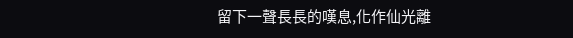留下一聲長長的嘆息,化作仙光離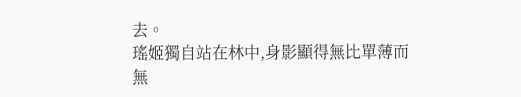去。
瑤姬獨自站在林中,身影顯得無比單薄而無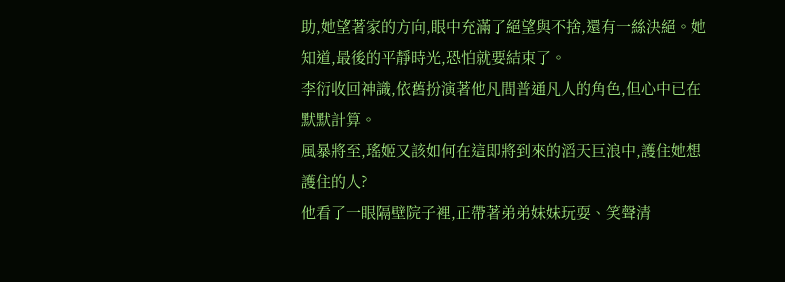助,她望著家的方向,眼中充滿了絕望與不捨,還有一絲決絕。她知道,最後的平靜時光,恐怕就要結束了。
李衍收回神識,依舊扮演著他凡間普通凡人的角色,但心中已在默默計算。
風暴將至,瑤姬又該如何在這即將到來的滔天巨浪中,護住她想護住的人?
他看了一眼隔壁院子裡,正帶著弟弟妹妹玩耍、笑聲清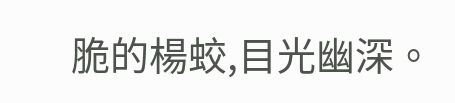脆的楊蛟,目光幽深。